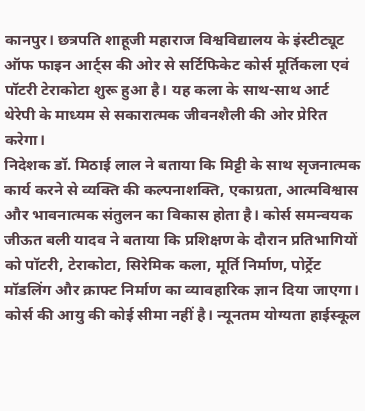कानपुर। छत्रपति शाहूजी महाराज विश्वविद्यालय के इंस्टीट्यूट ऑफ फाइन आर्ट्स की ओर से सर्टिफिकेट कोर्स मूर्तिकला एवं पॉटरी टेराकोटा शुरू हुआ है। यह कला के साथ-साथ आर्ट थेरेपी के माध्यम से सकारात्मक जीवनशैली की ओर प्रेरित करेगा।
निदेशक डॉ. मिठाई लाल ने बताया कि मिट्टी के साथ सृजनात्मक कार्य करने से व्यक्ति की कल्पनाशक्ति, एकाग्रता, आत्मविश्वास और भावनात्मक संतुलन का विकास होता है। कोर्स समन्वयक जीऊत बली यादव ने बताया कि प्रशिक्षण के दौरान प्रतिभागियों को पॉटरी, टेराकोटा, सिरेमिक कला, मूर्ति निर्माण, पोर्ट्रेट मॉडलिंग और क्राफ्ट निर्माण का व्यावहारिक ज्ञान दिया जाएगा। कोर्स की आयु की कोई सीमा नहीं है। न्यूनतम योग्यता हाईस्कूल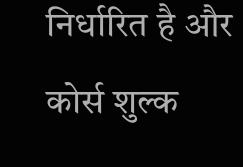निर्धारित है और कोर्स शुल्क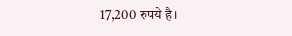17,200 रुपये है।